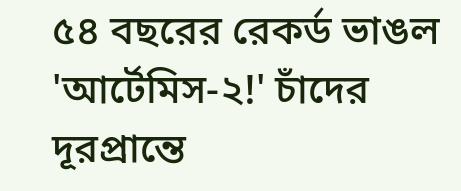৫৪ বছরের রেকর্ড ভাঙল 'আর্টেমিস-২!' চাঁদের দূরপ্রান্তে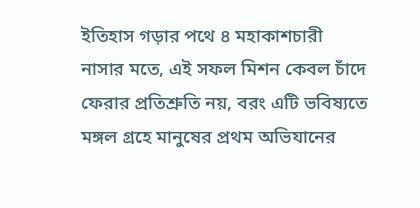ইতিহাস গড়ার পথে ৪ মহাকাশচারী
নাসার মতে, এই সফল মিশন কেবল চাঁদে ফেরার প্রতিশ্রুতি নয়, বরং এটি ভবিষ্যতে মঙ্গল গ্রহে মানুষের প্রথম অভিযানের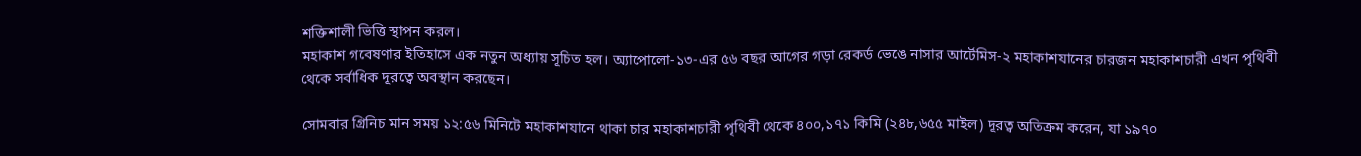শক্তিশালী ভিত্তি স্থাপন করল।
মহাকাশ গবেষণার ইতিহাসে এক নতুন অধ্যায় সূচিত হল। অ্যাপোলো-১৩-এর ৫৬ বছর আগের গড়া রেকর্ড ভেঙে নাসার আর্টেমিস-২ মহাকাশযানের চারজন মহাকাশচারী এখন পৃথিবী থেকে সর্বাধিক দূরত্বে অবস্থান করছেন।

সোমবার গ্রিনিচ মান সময় ১২:৫৬ মিনিটে মহাকাশযানে থাকা চার মহাকাশচারী পৃথিবী থেকে ৪০০,১৭১ কিমি (২৪৮,৬৫৫ মাইল) দূরত্ব অতিক্রম করেন, যা ১৯৭০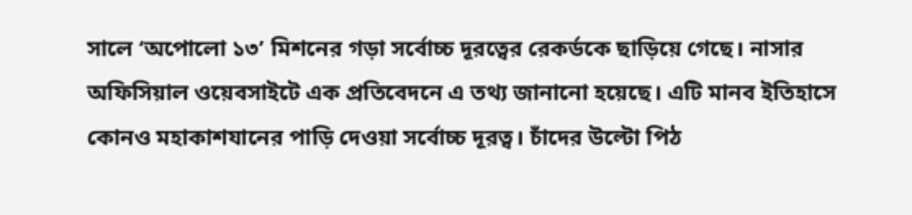সালে ‘অপোলো ১৩’ মিশনের গড়া সর্বোচ্চ দূরত্বের রেকর্ডকে ছাড়িয়ে গেছে। নাসার অফিসিয়াল ওয়েবসাইটে এক প্রতিবেদনে এ তথ্য জানানো হয়েছে। এটি মানব ইতিহাসে কোনও মহাকাশযানের পাড়ি দেওয়া সর্বোচ্চ দূরত্ব। চাঁদের উল্টো পিঠ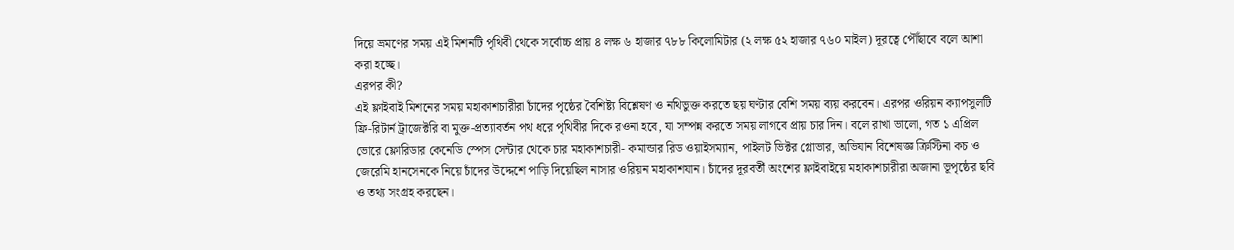দিয়ে ভ্রমণের সময় এই মিশনটি পৃথিবী থেকে সর্বোচ্চ প্রায় ৪ লক্ষ ৬ হাজার ৭৮৮ কিলোমিটার (২ লক্ষ ৫২ হাজার ৭৬০ মাইল) দূরত্বে পৌঁছাবে বলে আশা করা হচ্ছে।
এরপর কী?
এই ফ্লাইবাই মিশনের সময় মহাকাশচারীরা চাঁদের পৃষ্ঠের বৈশিষ্ট্য বিশ্লেষণ ও নথিভুক্ত করতে ছয় ঘণ্টার বেশি সময় ব্যয় করবেন। এরপর ওরিয়ন ক্যাপসুলটি ফ্রি-রিটার্ন ট্রাজেক্টরি বা মুক্ত-প্রত্যাবর্তন পথ ধরে পৃথিবীর দিকে রওনা হবে, যা সম্পন্ন করতে সময় লাগবে প্রায় চার দিন। বলে রাখা ভালো, গত ১ এপ্রিল ভোরে ফ্লোরিডার কেনেডি স্পেস সেন্টার থেকে চার মহাকাশচারী- কমান্ডার রিড ওয়াইসম্যান, পাইলট ভিক্টর গ্লোভার, অভিযান বিশেষজ্ঞ ক্রিস্টিনা কচ ও জেরেমি হানসেনকে নিয়ে চাঁদের উদ্দেশে পাড়ি দিয়েছিল নাসার ওরিয়ন মহাকাশযান। চাঁদের দূরবর্তী অংশের ফ্লাইবাইয়ে মহাকাশচারীরা অজানা ভূপৃষ্ঠের ছবি ও তথ্য সংগ্রহ করছেন।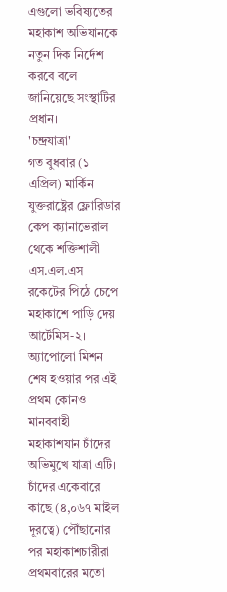এগুলো ভবিষ্যতের মহাকাশ অভিযানকে নতুন দিক নির্দেশ করবে বলে জানিয়েছে সংস্থাটির প্রধান।
'চন্দ্রযাত্রা'
গত বুধবার (১ এপ্রিল) মার্কিন যুক্তরাষ্ট্রের ফ্লোরিডার কেপ ক্যানাভেরাল থেকে শক্তিশালী এস.এল.এস রকেটের পিঠে চেপে মহাকাশে পাড়ি দেয় আর্টেমিস-২। অ্যাপোলো মিশন শেষ হওয়ার পর এই প্রথম কোনও মানববাহী মহাকাশযান চাঁদের অভিমুখে যাত্রা এটি। চাঁদের একেবারে কাছে (৪,০৬৭ মাইল দূরত্বে) পৌঁছানোর পর মহাকাশচারীরা প্রথমবারের মতো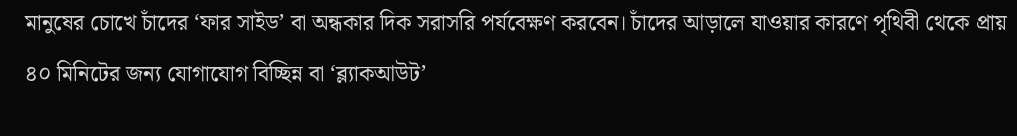মানুষের চোখে চাঁদের ‘ফার সাইড’ বা অন্ধকার দিক সরাসরি পর্যবেক্ষণ করবেন। চাঁদের আড়ালে যাওয়ার কারণে পৃথিবী থেকে প্রায় ৪০ মিনিটের জন্য যোগাযোগ বিচ্ছিন্ন বা ‘ব্ল্যাকআউট’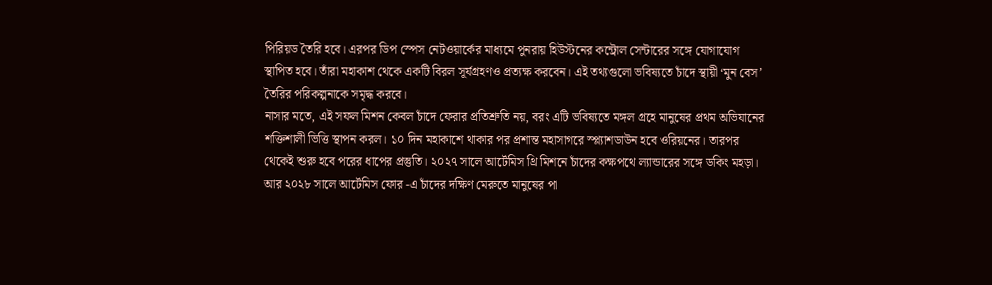পিরিয়ড তৈরি হবে। এরপর ডিপ স্পেস নেটওয়ার্কের মাধ্যমে পুনরায় হিউস্টনের কন্ট্রোল সেন্টারের সঙ্গে যোগাযোগ স্থাপিত হবে। তাঁরা মহাকাশ থেকে একটি বিরল সূর্যগ্রহণও প্রত্যক্ষ করবেন। এই তথ্যগুলো ভবিষ্যতে চাঁদে স্থায়ী ‘মুন বেস’ তৈরির পরিকল্পনাকে সমৃদ্ধ করবে।
নাসার মতে, এই সফল মিশন কেবল চাঁদে ফেরার প্রতিশ্রুতি নয়, বরং এটি ভবিষ্যতে মঙ্গল গ্রহে মানুষের প্রথম অভিযানের শক্তিশালী ভিত্তি স্থাপন করল। ১০ দিন মহাকাশে থাকার পর প্রশান্ত মহাসাগরে স্প্ল্যাশডাউন হবে ওরিয়নের। তারপর থেকেই শুরু হবে পরের ধাপের প্রস্তুতি। ২০২৭ সালে আর্টেমিস থ্রি মিশনে চাঁদের কক্ষপথে ল্যান্ডারের সঙ্গে ডকিং মহড়া। আর ২০২৮ সালে আর্টেমিস ফোর -এ চাঁদের দক্ষিণ মেরুতে মানুষের পা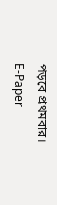পড়বে প্রথমবার।
E-Paper